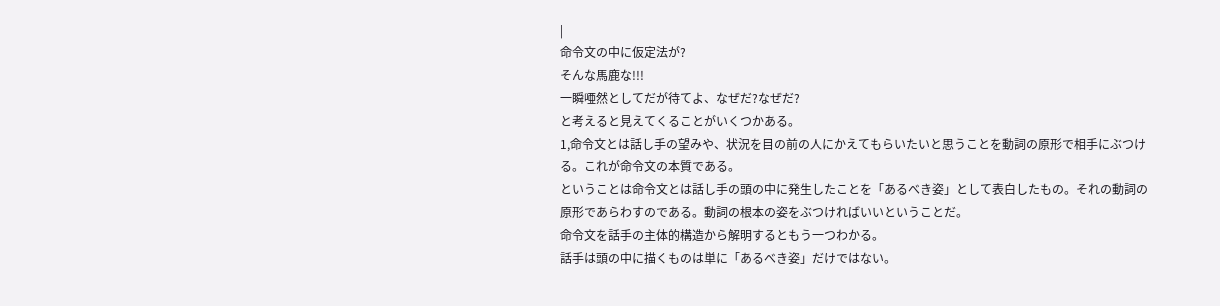|
命令文の中に仮定法が?
そんな馬鹿な!!!
一瞬唖然としてだが待てよ、なぜだ?なぜだ?
と考えると見えてくることがいくつかある。
1,命令文とは話し手の望みや、状況を目の前の人にかえてもらいたいと思うことを動詞の原形で相手にぶつける。これが命令文の本質である。
ということは命令文とは話し手の頭の中に発生したことを「あるべき姿」として表白したもの。それの動詞の原形であらわすのである。動詞の根本の姿をぶつければいいということだ。
命令文を話手の主体的構造から解明するともう一つわかる。
話手は頭の中に描くものは単に「あるべき姿」だけではない。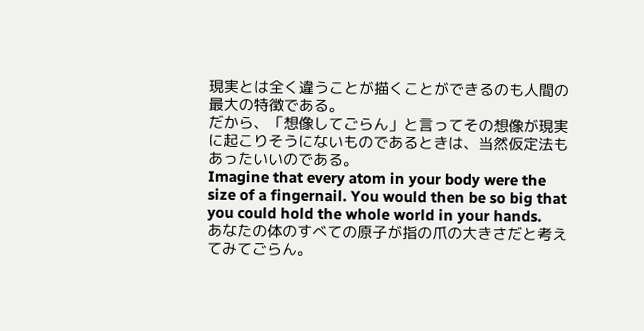現実とは全く違うことが描くことができるのも人間の最大の特徴である。
だから、「想像してごらん」と言ってその想像が現実に起こりそうにないものであるときは、当然仮定法もあったいいのである。
Imagine that every atom in your body were the size of a fingernail. You would then be so big that you could hold the whole world in your hands.
あなたの体のすべての原子が指の爪の大きさだと考えてみてごらん。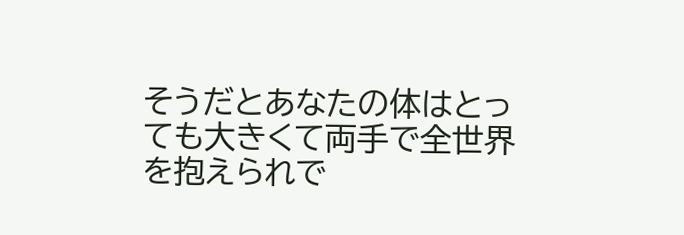そうだとあなたの体はとっても大きくて両手で全世界を抱えられで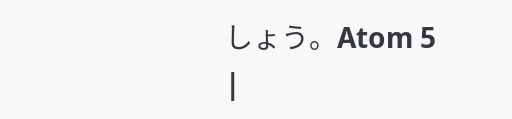しょう。Atom 5
|